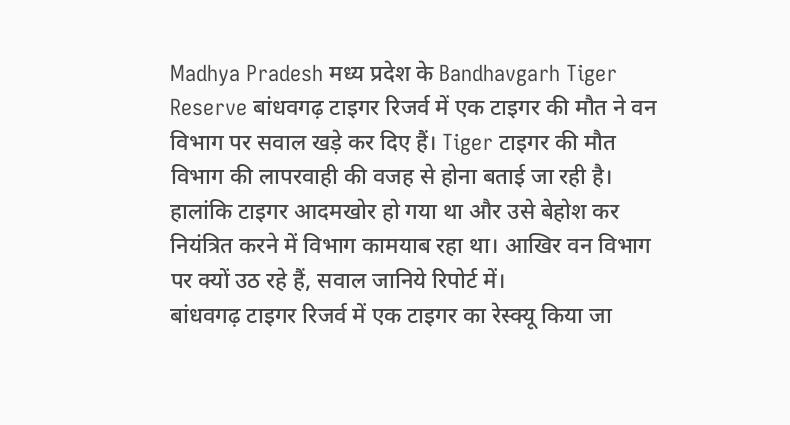Madhya Pradesh मध्य प्रदेश के Bandhavgarh Tiger Reserve बांधवगढ़ टाइगर रिजर्व में एक टाइगर की मौत ने वन विभाग पर सवाल खड़े कर दिए हैं। Tiger टाइगर की मौत विभाग की लापरवाही की वजह से होना बताई जा रही है। हालांकि टाइगर आदमखोर हो गया था और उसे बेहोश कर नियंत्रित करने में विभाग कामयाब रहा था। आखिर वन विभाग पर क्यों उठ रहे हैं, सवाल जानिये रिपोर्ट में।
बांधवगढ़ टाइगर रिजर्व में एक टाइगर का रेस्क्यू किया जा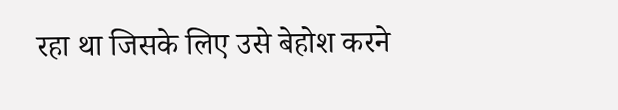रहा था जिसके लिए उसे बेहोश करने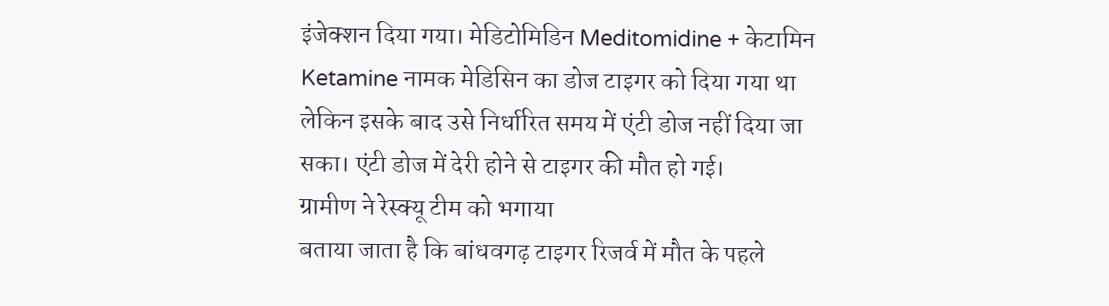इंजेक्शन दिया गया। मेडिटोमिडिन Meditomidine + केटामिन Ketamine नामक मेडिसिन का डोज टाइगर को दिया गया था लेकिन इसके बाद उसे निर्धारित समय में एंटी डोज नहीं दिया जा सका। एंटी डोज में देरी होने से टाइगर की मौत हो गई।
ग्रामीण ने रेस्क्यू टीम को भगाया
बताया जाता है कि बांधवगढ़ टाइगर रिजर्व में मौत के पहले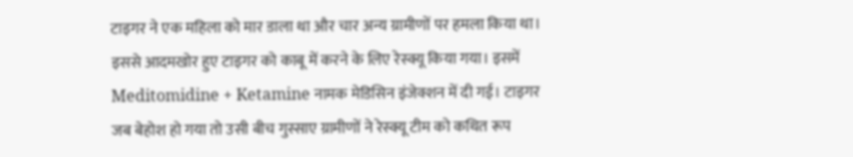टाइगर ने एक महिला को मार डाला था और चार अन्य ग्रामीणों पर हमला किया था। इससे आदमखोर हुए टाइगर को काबू में करने के लिए रेस्क्यू किया गया। इसमें Meditomidine + Ketamine नामक मेडिसिन इंजेक्शन में दी गई। टाइगर जब बेहोश हो गया तो उसी बीच गुस्साए ग्रामीणों ने रेस्क्यू टीम को कथित रूप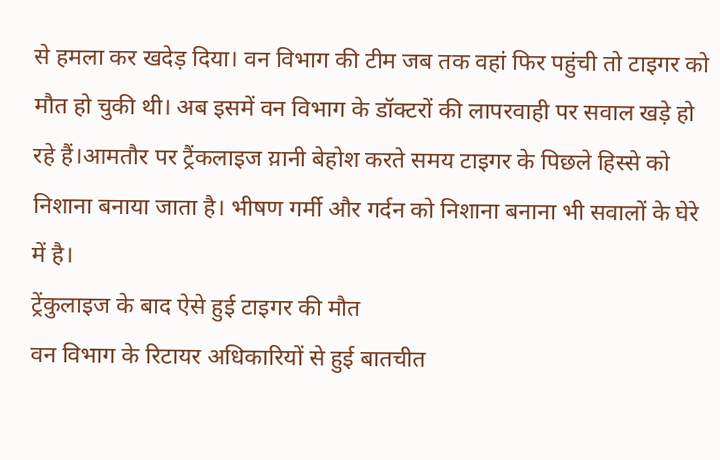से हमला कर खदेड़ दिया। वन विभाग की टीम जब तक वहां फिर पहुंची तो टाइगर को मौत हो चुकी थी। अब इसमें वन विभाग के डॉक्टरों की लापरवाही पर सवाल खड़े हो रहे हैं।आमतौर पर ट्रैंकलाइज य़ानी बेहोश करते समय टाइगर के पिछले हिस्से को निशाना बनाया जाता है। भीषण गर्मी और गर्दन को निशाना बनाना भी सवालों के घेरे में है।
ट्रेंकुलाइज के बाद ऐसे हुई टाइगर की मौत
वन विभाग के रिटायर अधिकारियों से हुई बातचीत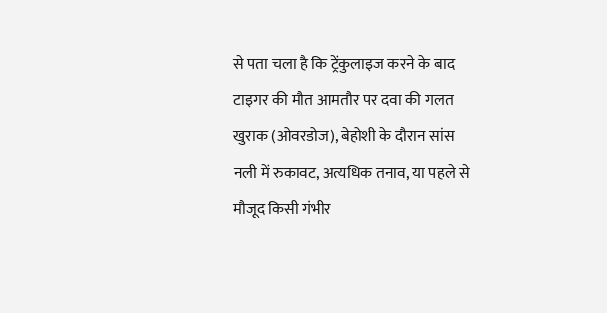से पता चला है कि ट्रेंकुलाइज करने के बाद टाइगर की मौत आमतौर पर दवा की गलत खुराक (ओवरडोज), बेहोशी के दौरान सांस नली में रुकावट, अत्यधिक तनाव, या पहले से मौजूद किसी गंभीर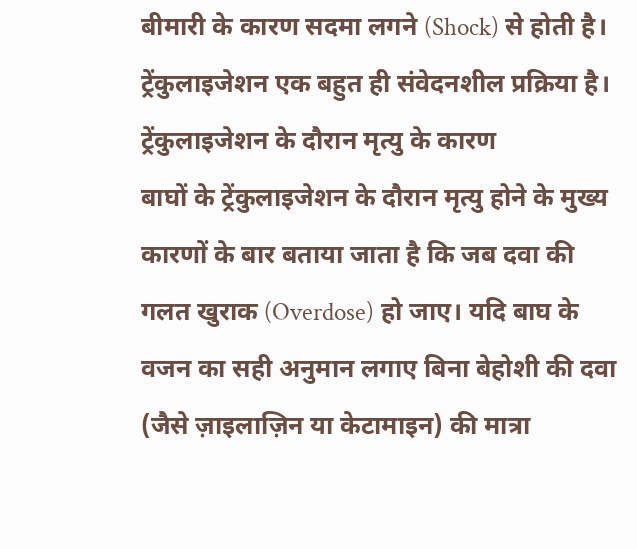बीमारी के कारण सदमा लगने (Shock) से होती है। ट्रेंकुलाइजेशन एक बहुत ही संवेदनशील प्रक्रिया है।
ट्रेंकुलाइजेशन के दौरान मृत्यु के कारण
बाघों के ट्रेंकुलाइजेशन के दौरान मृत्यु होने के मुख्य कारणों के बार बताया जाता है कि जब दवा की गलत खुराक (Overdose) हो जाए। यदि बाघ के वजन का सही अनुमान लगाए बिना बेहोशी की दवा (जैसे ज़ाइलाज़िन या केटामाइन) की मात्रा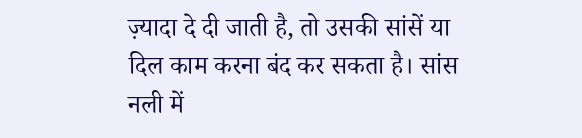ज़्यादा दे दी जाती है, तो उसकी सांसें या दिल काम करना बंद कर सकता है। सांस नली में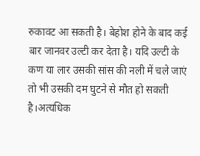रुकावट आ सकती है। बेहोश होने के बाद कई बार जानवर उल्टी कर देता है। यदि उल्टी के कण या लार उसकी सांस की नली में चले जाएं तो भी उसकी दम घुटने से मौत हो सकती है।अत्यधिक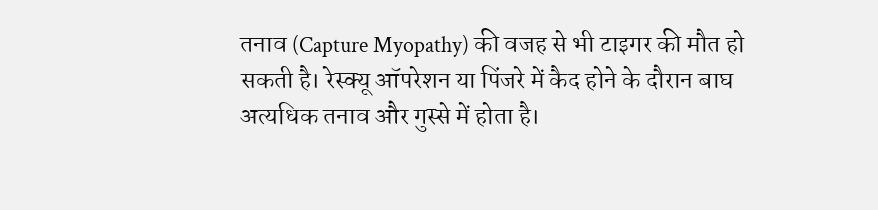तनाव (Capture Myopathy) की वजह से भी टाइगर की मौत हो सकती है। रेस्क्यू ऑपरेशन या पिंजरे में कैद होने के दौरान बाघ अत्यधिक तनाव और गुस्से में होता है।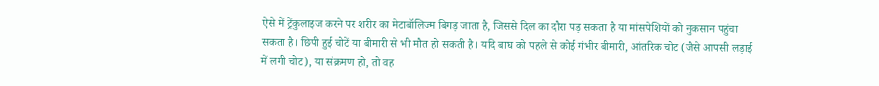ऐसे में ट्रेंकुलाइज करने पर शरीर का मेटाबॉलिज्म बिगड़ जाता है, जिससे दिल का दौरा पड़ सकता है या मांसपेशियों को नुकसान पहुंचा सकता है। छिपी हुई चोटें या बीमारी से भी मौत हो सकती है। यदि बाघ को पहले से कोई गंभीर बीमारी, आंतरिक चोट (जैसे आपसी लड़ाई में लगी चोट), या संक्रमण हो, तो वह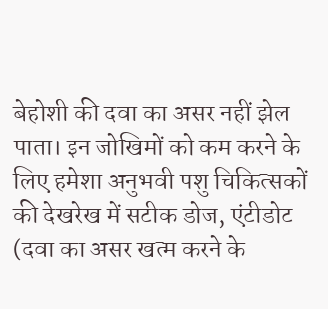बेहोशी की दवा का असर नहीं झेल पाता। इन जोखिमों को कम करने के लिए हमेशा अनुभवी पशु चिकित्सकों की देखरेख में सटीक डोज, एंटीडोट (दवा का असर खत्म करने के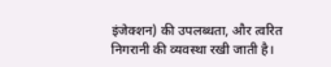इंजेक्शन) की उपलब्धता, और त्वरित निगरानी की व्यवस्था रखी जाती है।